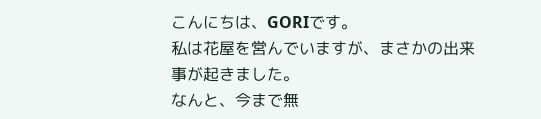こんにちは、GORIです。
私は花屋を営んでいますが、まさかの出来事が起きました。
なんと、今まで無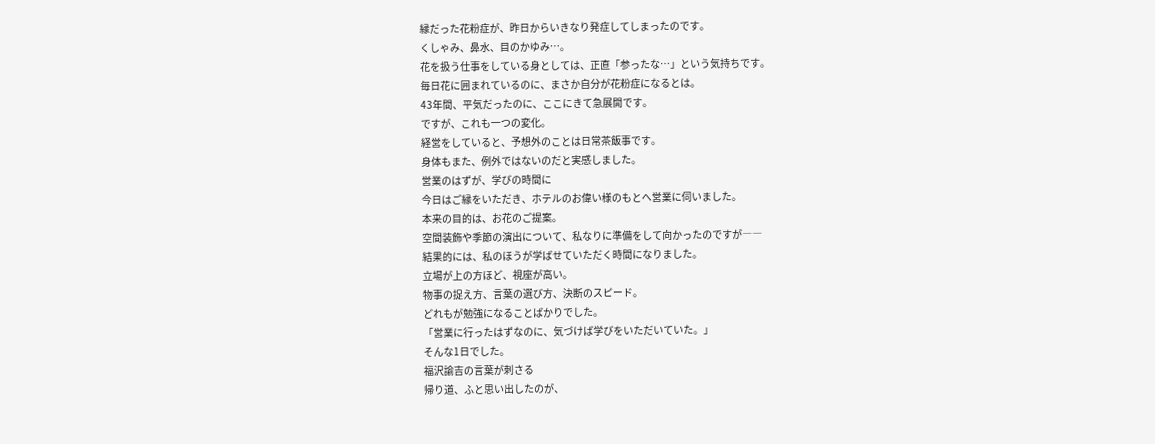縁だった花粉症が、昨日からいきなり発症してしまったのです。
くしゃみ、鼻水、目のかゆみ…。
花を扱う仕事をしている身としては、正直「参ったな…」という気持ちです。
毎日花に囲まれているのに、まさか自分が花粉症になるとは。
43年間、平気だったのに、ここにきて急展開です。
ですが、これも一つの変化。
経営をしていると、予想外のことは日常茶飯事です。
身体もまた、例外ではないのだと実感しました。
営業のはずが、学びの時間に
今日はご縁をいただき、ホテルのお偉い様のもとへ営業に伺いました。
本来の目的は、お花のご提案。
空間装飾や季節の演出について、私なりに準備をして向かったのですが――
結果的には、私のほうが学ばせていただく時間になりました。
立場が上の方ほど、視座が高い。
物事の捉え方、言葉の選び方、決断のスピード。
どれもが勉強になることばかりでした。
「営業に行ったはずなのに、気づけば学びをいただいていた。」
そんな1日でした。
福沢諭吉の言葉が刺さる
帰り道、ふと思い出したのが、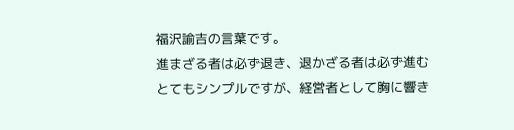福沢諭吉の言葉です。
進まざる者は必ず退き、退かざる者は必ず進む
とてもシンプルですが、経営者として胸に響き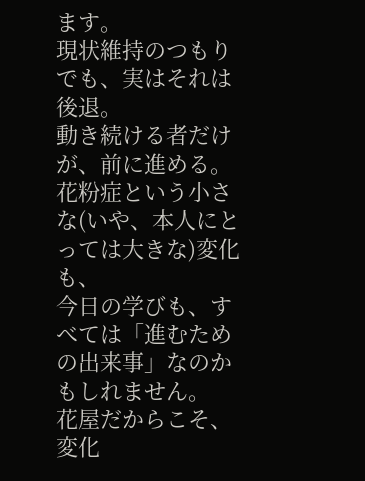ます。
現状維持のつもりでも、実はそれは後退。
動き続ける者だけが、前に進める。
花粉症という小さな(いや、本人にとっては大きな)変化も、
今日の学びも、すべては「進むための出来事」なのかもしれません。
花屋だからこそ、変化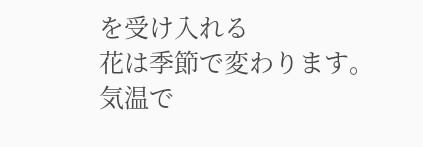を受け入れる
花は季節で変わります。
気温で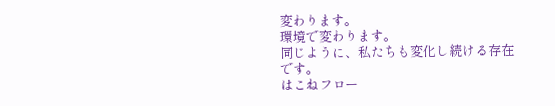変わります。
環境で変わります。
同じように、私たちも変化し続ける存在です。
はこねフロー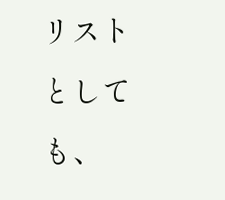リストとしても、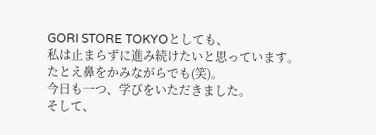GORI STORE TOKYOとしても、
私は止まらずに進み続けたいと思っています。
たとえ鼻をかみながらでも(笑)。
今日も一つ、学びをいただきました。
そして、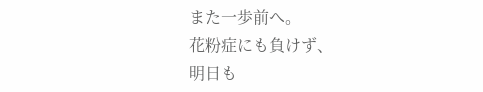また一歩前へ。
花粉症にも負けず、
明日も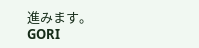進みます。
GORI